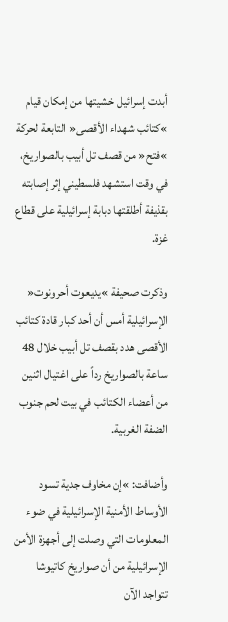أبدت إسرائيل خشيتها من إمكان قيام »كتائب شهداء الأقصى« التابعة لحركة »فتح« من قصف تل أبيب بالصواريخ، في وقت استشهد فلسطيني إثر إصابته بقذيفة أطلقتها دبابة إسرائيلية على قطاع غزة.

وذكرت صحيفة »يديعوت أحرونوت« الإسرائيلية أمس أن أحد كبار قادة كتائب الأقصى هدد بقصف تل أبيب خلال 48 ساعة بالصواريخ رداً على اغتيال اثنين من أعضاء الكتائب في بيت لحم جنوب الضفة الغربية.

وأضافت: »إن مخاوف جدية تسود الأوساط الأمنية الإسرائيلية في ضوء المعلومات التي وصلت إلى أجهزة الأمن الإسرائيلية من أن صواريخ كاتيوشا تتواجد الآن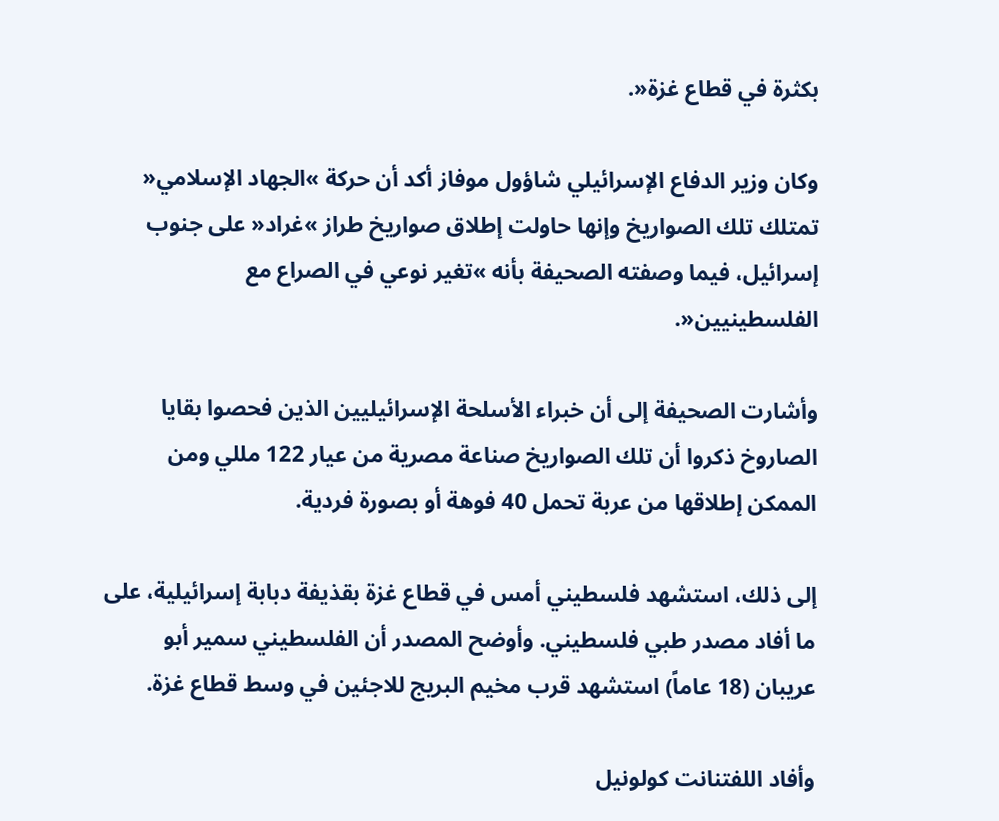بكثرة في قطاع غزة«.

وكان وزير الدفاع الإسرائيلي شاؤول موفاز أكد أن حركة »الجهاد الإسلامي« تمتلك تلك الصواريخ وإنها حاولت إطلاق صواريخ طراز »غراد« على جنوب إسرائيل، فيما وصفته الصحيفة بأنه »تغير نوعي في الصراع مع الفلسطينيين«.

وأشارت الصحيفة إلى أن خبراء الأسلحة الإسرائيليين الذين فحصوا بقايا الصاروخ ذكروا أن تلك الصواريخ صناعة مصرية من عيار 122 مللي ومن الممكن إطلاقها من عربة تحمل 40 فوهة أو بصورة فردية.

إلى ذلك، استشهد فلسطيني أمس في قطاع غزة بقذيفة دبابة إسرائيلية، على ما أفاد مصدر طبي فلسطيني. وأوضح المصدر أن الفلسطيني سمير أبو عريبان (18 عاماً) استشهد قرب مخيم البريج للاجئين في وسط قطاع غزة.

وأفاد اللفتنانت كولونيل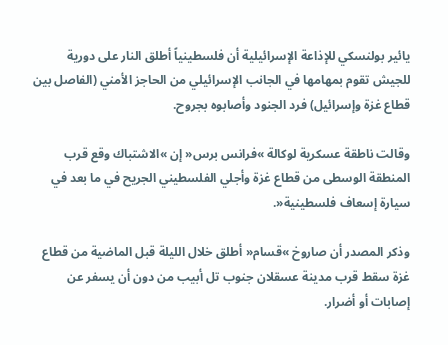يائير بولنسكي للإذاعة الإسرائيلية أن فلسطينياً أطلق النار على دورية للجيش تقوم بمهامها في الجانب الإسرائيلي من الحاجز الأمني (الفاصل بين قطاع غزة وإسرائيل) فرد الجنود وأصابوه بجروح.

وقالت ناطقة عسكرية لوكالة »فرانس برس« إن »الاشتباك وقع قرب المنطقة الوسطى من قطاع غزة وأجلي الفلسطيني الجريح في ما بعد في سيارة إسعاف فلسطينية«.

وذكر المصدر أن صاروخ »قسام« أطلق خلال الليلة قبل الماضية من قطاع غزة سقط قرب مدينة عسقلان جنوب تل أبيب من دون أن يسفر عن إصابات أو أضرار.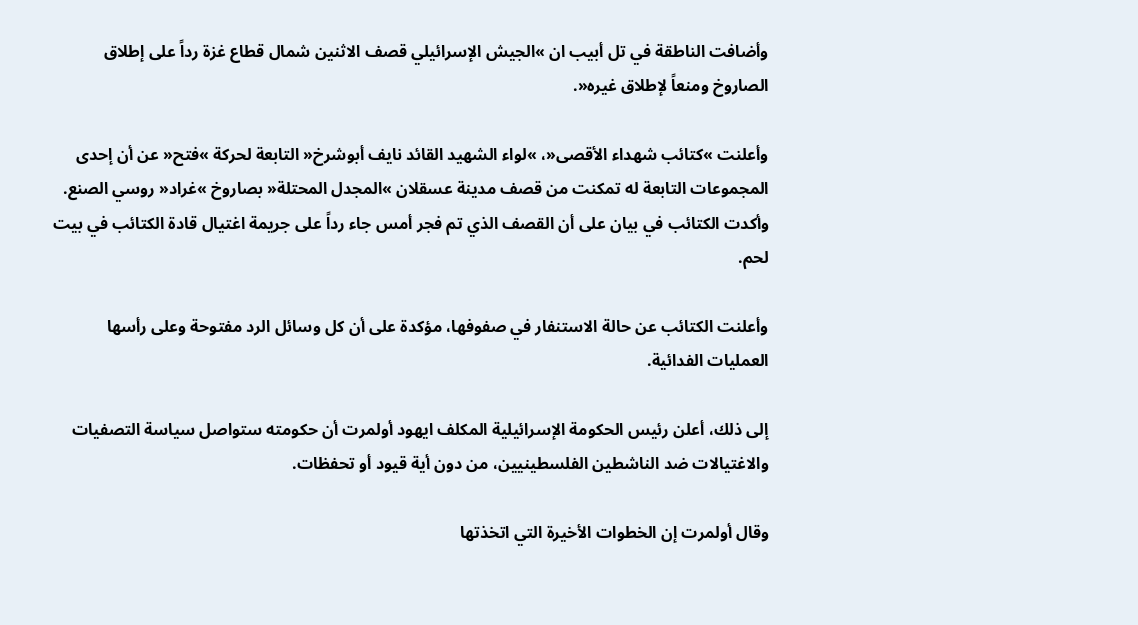وأضافت الناطقة في تل أبيب ان »الجيش الإسرائيلي قصف الاثنين شمال قطاع غزة رداً على إطلاق الصاروخ ومنعاً لإطلاق غيره«.

وأعلنت »كتائب شهداء الأقصى«، »لواء الشهيد القائد نايف أبوشرخ« التابعة لحركة »فتح« عن أن إحدى المجموعات التابعة له تمكنت من قصف مدينة عسقلان »المجدل المحتلة« بصاروخ »غراد« روسي الصنع. وأكدت الكتائب في بيان على أن القصف الذي تم فجر أمس جاء رداً على جريمة اغتيال قادة الكتائب في بيت لحم.

وأعلنت الكتائب عن حالة الاستنفار في صفوفها، مؤكدة على أن كل وسائل الرد مفتوحة وعلى رأسها العمليات الفدائية.

إلى ذلك، أعلن رئيس الحكومة الإسرائيلية المكلف ايهود أولمرت أن حكومته ستواصل سياسة التصفيات والاغتيالات ضد الناشطين الفلسطينيين، من دون أية قيود أو تحفظات.

وقال أولمرت إن الخطوات الأخيرة التي اتخذتها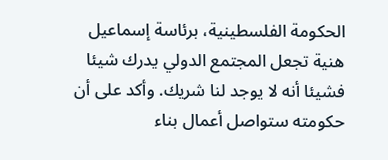الحكومة الفلسطينية، برئاسة إسماعيل هنية تجعل المجتمع الدولي يدرك شيئا فشيئا أنه لا يوجد لنا شريك. وأكد على أن حكومته ستواصل أعمال بناء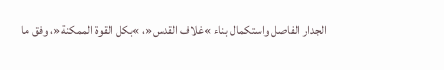الجدار الفاصل واستكمال بناء »غلاف القدس«، »بكل القوة الممكنة«، وفق ما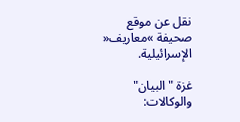نقل عن موقع صحيفة »معاريف« الإسرائيلية.

غزة "البيان" والوكالات: